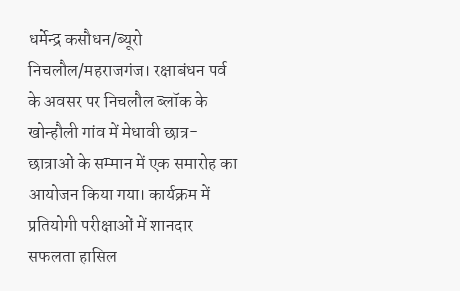धर्मेन्द्र कसौधन/ब्यूरो
निचलौल/महराजगंज। रक्षाबंधन पर्व के अवसर पर निचलौल ब्लॉक के खोन्हौली गांव में मेधावी छात्र-छात्राओं के सम्मान में एक समारोह का आयोजन किया गया। कार्यक्रम में प्रतियोगी परीक्षाओं में शानदार सफलता हासिल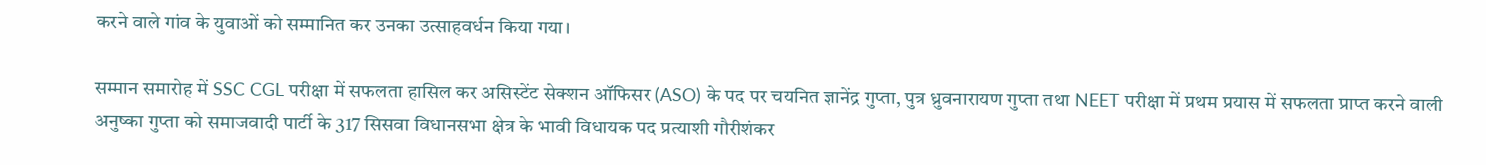करने वाले गांव के युवाओं को सम्मानित कर उनका उत्साहवर्धन किया गया।

सम्मान समारोह में SSC CGL परीक्षा में सफलता हासिल कर असिस्टेंट सेक्शन ऑफिसर (ASO) के पद पर चयनित ज्ञानेंद्र गुप्ता, पुत्र ध्रुवनारायण गुप्ता तथा NEET परीक्षा में प्रथम प्रयास में सफलता प्राप्त करने वाली अनुष्का गुप्ता को समाजवादी पार्टी के 317 सिसवा विधानसभा क्षेत्र के भावी विधायक पद प्रत्याशी गौरीशंकर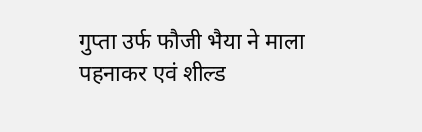गुप्ता उर्फ फौजी भैया ने माला पहनाकर एवं शील्ड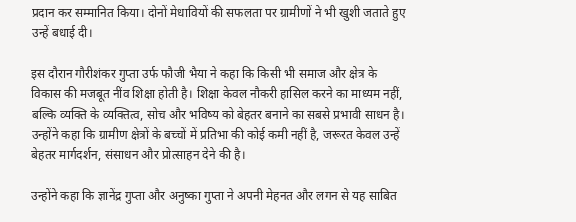प्रदान कर सम्मानित किया। दोनों मेधावियों की सफलता पर ग्रामीणों ने भी खुशी जताते हुए उन्हें बधाई दी।

इस दौरान गौरीशंकर गुप्ता उर्फ फौजी भैया ने कहा कि किसी भी समाज और क्षेत्र के विकास की मजबूत नींव शिक्षा होती है। शिक्षा केवल नौकरी हासिल करने का माध्यम नहीं, बल्कि व्यक्ति के व्यक्तित्व, सोच और भविष्य को बेहतर बनाने का सबसे प्रभावी साधन है। उन्होंने कहा कि ग्रामीण क्षेत्रों के बच्चों में प्रतिभा की कोई कमी नहीं है, जरूरत केवल उन्हें बेहतर मार्गदर्शन, संसाधन और प्रोत्साहन देने की है।

उन्होंने कहा कि ज्ञानेंद्र गुप्ता और अनुष्का गुप्ता ने अपनी मेहनत और लगन से यह साबित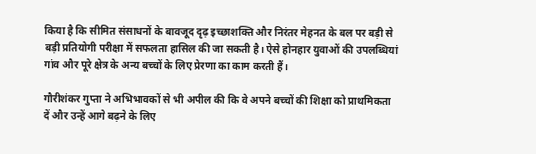किया है कि सीमित संसाधनों के बावजूद दृढ़ इच्छाशक्ति और निरंतर मेहनत के बल पर बड़ी से बड़ी प्रतियोगी परीक्षा में सफलता हासिल की जा सकती है। ऐसे होनहार युवाओं की उपलब्धियां गांव और पूरे क्षेत्र के अन्य बच्चों के लिए प्रेरणा का काम करती हैं।

गौरीशंकर गुप्ता ने अभिभावकों से भी अपील की कि वे अपने बच्चों की शिक्षा को प्राथमिकता दें और उन्हें आगे बढ़ने के लिए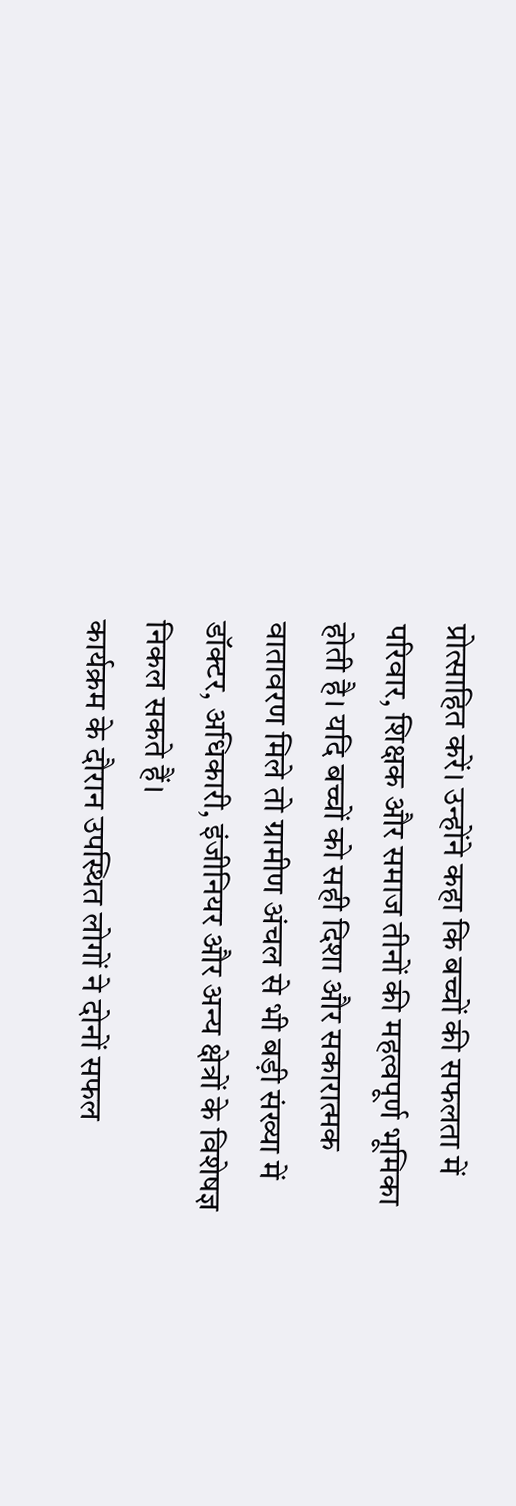प्रोत्साहित करें। उन्होंने कहा कि बच्चों की सफलता में परिवार, शिक्षक और समाज तीनों की महत्वपूर्ण भूमिका होती है। यदि बच्चों को सही दिशा और सकारात्मक वातावरण मिले तो ग्रामीण अंचल से भी बड़ी संख्या में डॉक्टर, अधिकारी, इंजीनियर और अन्य क्षेत्रों के विशेषज्ञ निकल सकते हैं।
कार्यक्रम के दौरान उपस्थित लोगों ने दोनों सफल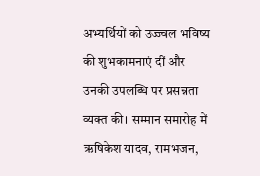अभ्यर्थियों को उज्ज्वल भविष्य की शुभकामनाएं दीं और उनकी उपलब्धि पर प्रसन्नता व्यक्त की। सम्मान समारोह में ऋषिकेश यादव, रामभजन,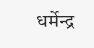धर्मेन्द्र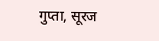गुप्ता, सूरज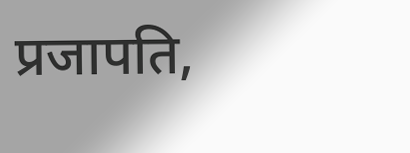प्रजापति,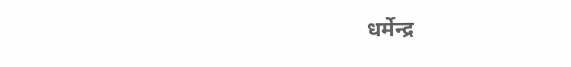धर्मेन्द्र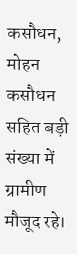कसौधन, मोहन कसौधन सहित बड़ी संख्या में ग्रामीण मौजूद रहे।